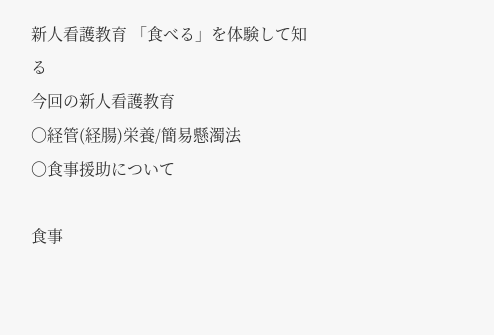新人看護教育 「食べる」を体験して知る
今回の新人看護教育
〇経管(経腸)栄養/簡易懸濁法
〇食事援助について

食事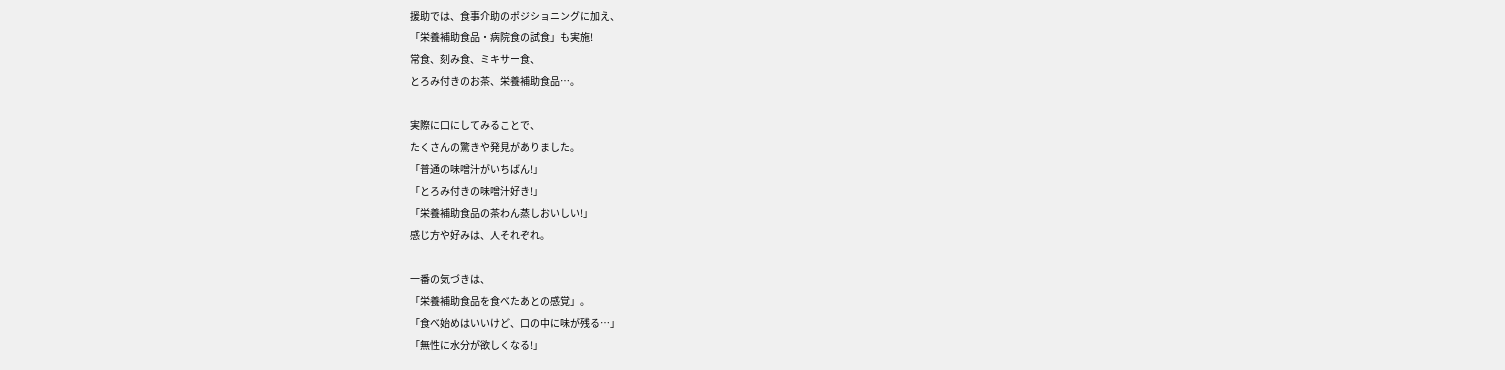援助では、食事介助のポジショニングに加え、
「栄養補助食品・病院食の試食」も実施!
常食、刻み食、ミキサー食、
とろみ付きのお茶、栄養補助食品…。

実際に口にしてみることで、
たくさんの驚きや発見がありました。
「普通の味噌汁がいちばん!」
「とろみ付きの味噌汁好き!」
「栄養補助食品の茶わん蒸しおいしい!」
感じ方や好みは、人それぞれ。

一番の気づきは、
「栄養補助食品を食べたあとの感覚」。
「食べ始めはいいけど、口の中に味が残る…」
「無性に水分が欲しくなる!」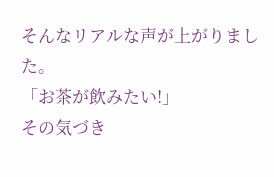そんなリアルな声が上がりました。
「お茶が飲みたい!」
その気づき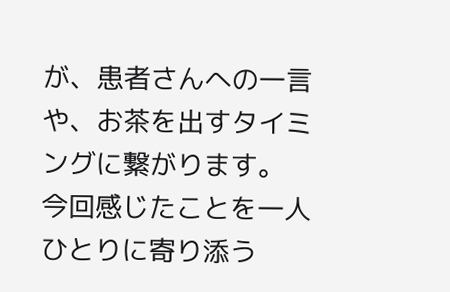が、患者さんへの一言や、お茶を出すタイミングに繋がります。
今回感じたことを一人ひとりに寄り添う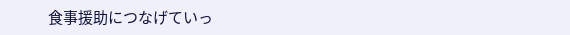食事援助につなげていっ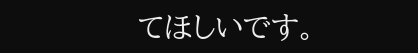てほしいです。